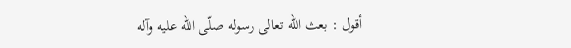أقول : بعث اللّه تعالى رسوله صلّى اللّه عليه وآله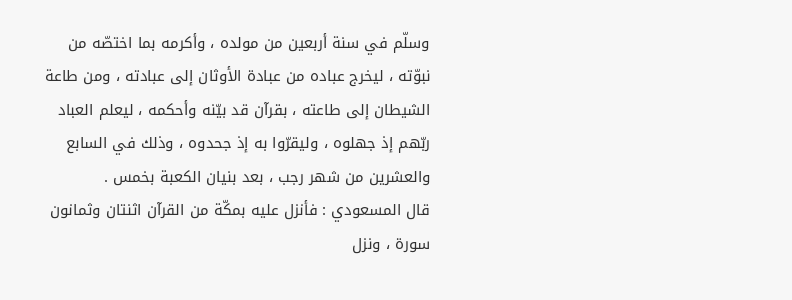وسلّم في سنة أربعين من مولده ، وأكرمه بما اختصّه من نبوّته ، ليخرج عباده من عبادة الأوثان إلى عبادته ، ومن طاعة الشيطان إلى طاعته ، بقرآن قد بيّنه وأحكمه ، ليعلم العباد ربّهم إذ جهلوه ، وليقرّوا به إذ جحدوه ، وذلك في السابع والعشرين من شهر رجب ، بعد بنيان الكعبة بخمس .
قال المسعودي : فأنزل عليه بمكّة من القرآن اثنتان وثمانون سورة ، ونزل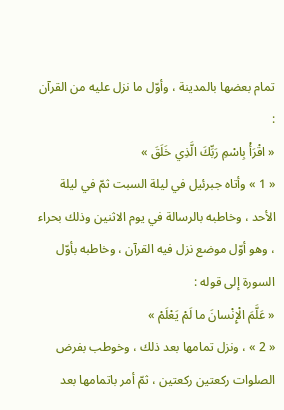تمام بعضها بالمدينة ، وأوّل ما نزل عليه من القرآن :
« اقْرَأْ بِاسْمِ رَبِّكَ الَّذِي خَلَقَ »
« 1 » وأتاه جبرئيل في ليلة السبت ثمّ في ليلة الأحد ، وخاطبه بالرسالة في يوم الاثنين وذلك بحراء ، وهو أوّل موضع نزل فيه القرآن ، وخاطبه بأوّل السورة إلى قوله :
« عَلَّمَ الْإِنْسانَ ما لَمْ يَعْلَمْ »
« 2 » ، ونزل تمامها بعد ذلك ، وخوطب بفرض الصلوات ركعتين ركعتين ، ثمّ أمر باتمامها بعد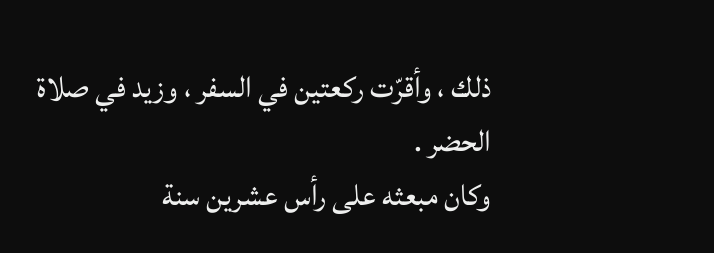ذلك ، وأقرّت ركعتين في السفر ، وزيد في صلاة الحضر .
وكان مبعثه على رأس عشرين سنة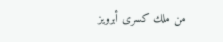من ملك كسرى أبرويز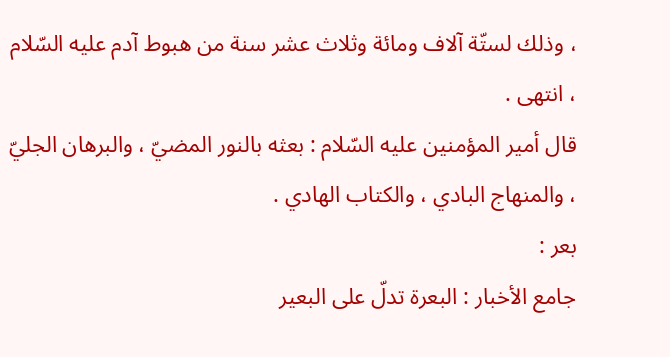، وذلك لستّة آلاف ومائة وثلاث عشر سنة من هبوط آدم عليه السّلام ، انتهى .
قال أمير المؤمنين عليه السّلام : بعثه بالنور المضيّ ، والبرهان الجليّ ، والمنهاج البادي ، والكتاب الهادي .
بعر :
جامع الأخبار : البعرة تدلّ على البعير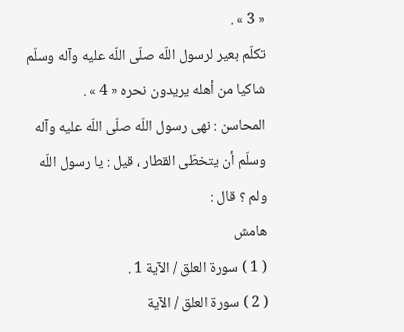« 3 » .
تكلّم بعير لرسول اللّه صلّى اللّه عليه وآله وسلّم شاكيا من أهله يريدون نحره « 4 » .
المحاسن : نهى رسول اللّه صلّى اللّه عليه وآله وسلّم أن يتخطّى القطار ، قيل : يا رسول اللّه ولم ؟ قال :
هامش
( 1 ) سورة العلق / الآية 1 .
( 2 ) سورة العلق / الآية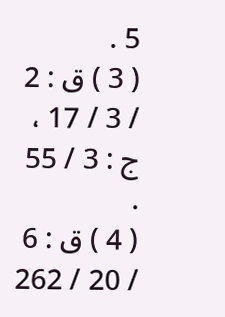5 .
( 3 ) ق : 2 / 3 / 17 ، ج : 3 / 55 .
( 4 ) ق : 6 / 20 / 262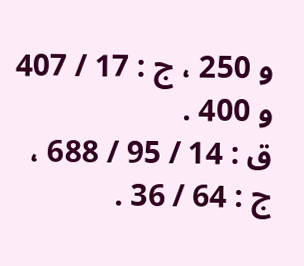و 250 ، ج : 17 / 407 و 400 .
ق : 14 / 95 / 688 ، ج : 64 / 36 .